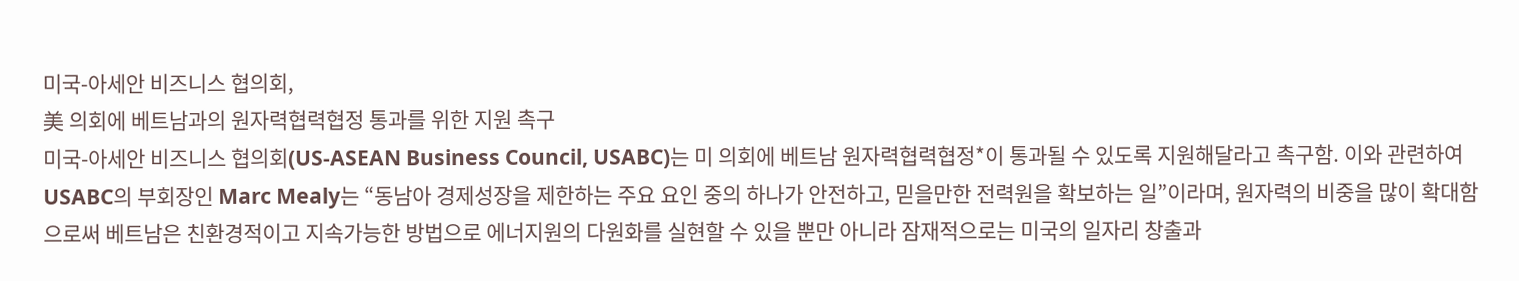미국-아세안 비즈니스 협의회,
美 의회에 베트남과의 원자력협력협정 통과를 위한 지원 촉구
미국-아세안 비즈니스 협의회(US-ASEAN Business Council, USABC)는 미 의회에 베트남 원자력협력협정*이 통과될 수 있도록 지원해달라고 촉구함. 이와 관련하여 USABC의 부회장인 Marc Mealy는 “동남아 경제성장을 제한하는 주요 요인 중의 하나가 안전하고, 믿을만한 전력원을 확보하는 일”이라며, 원자력의 비중을 많이 확대함으로써 베트남은 친환경적이고 지속가능한 방법으로 에너지원의 다원화를 실현할 수 있을 뿐만 아니라 잠재적으로는 미국의 일자리 창출과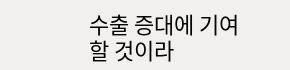수출 증대에 기여할 것이라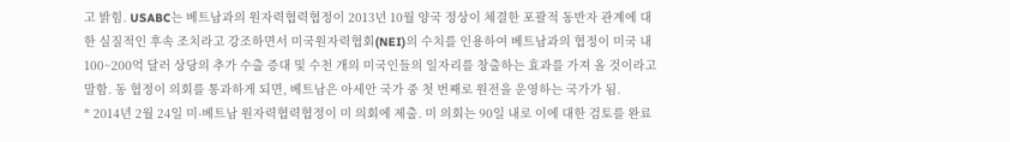고 밝힘. USABC는 베트남과의 원자력협력협정이 2013년 10월 양국 정상이 체결한 포괄적 동반자 관계에 대한 실질적인 후속 조치라고 강조하면서 미국원자력협회(NEI)의 수치를 인용하여 베트남과의 협정이 미국 내 100~200억 달러 상당의 추가 수출 증대 및 수천 개의 미국인들의 일자리를 창출하는 효과를 가져 올 것이라고 말함. 동 협정이 의회를 통과하게 되면, 베트남은 아세안 국가 중 첫 번째로 원전을 운영하는 국가가 됨.
* 2014년 2월 24일 미-베트남 원자력협력협정이 미 의회에 제출. 미 의회는 90일 내로 이에 대한 검토를 완료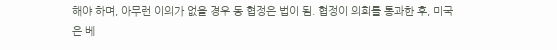해야 하며, 아무런 이의가 없을 경우 동 협정은 법이 됨. 협정이 의회를 통과한 후, 미국은 베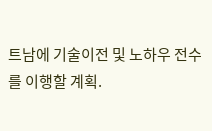트남에 기술이전 및 노하우 전수를 이행할 계획.